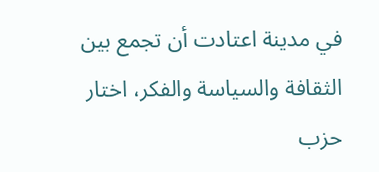في مدينة اعتادت أن تجمع بين الثقافة والسياسة والفكر، اختار حزب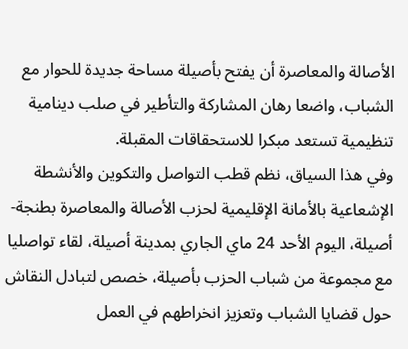الأصالة والمعاصرة أن يفتح بأصيلة مساحة جديدة للحوار مع الشباب، واضعا رهان المشاركة والتأطير في صلب دينامية تنظيمية تستعد مبكرا للاستحقاقات المقبلة.
وفي هذا السياق، نظم قطب التواصل والتكوين والأنشطة الإشعاعية بالأمانة الإقليمية لحزب الأصالة والمعاصرة بطنجة- أصيلة، اليوم الأحد 24 ماي الجاري بمدينة أصيلة، لقاء تواصليا مع مجموعة من شباب الحزب بأصيلة، خصص لتبادل النقاش حول قضايا الشباب وتعزيز انخراطهم في العمل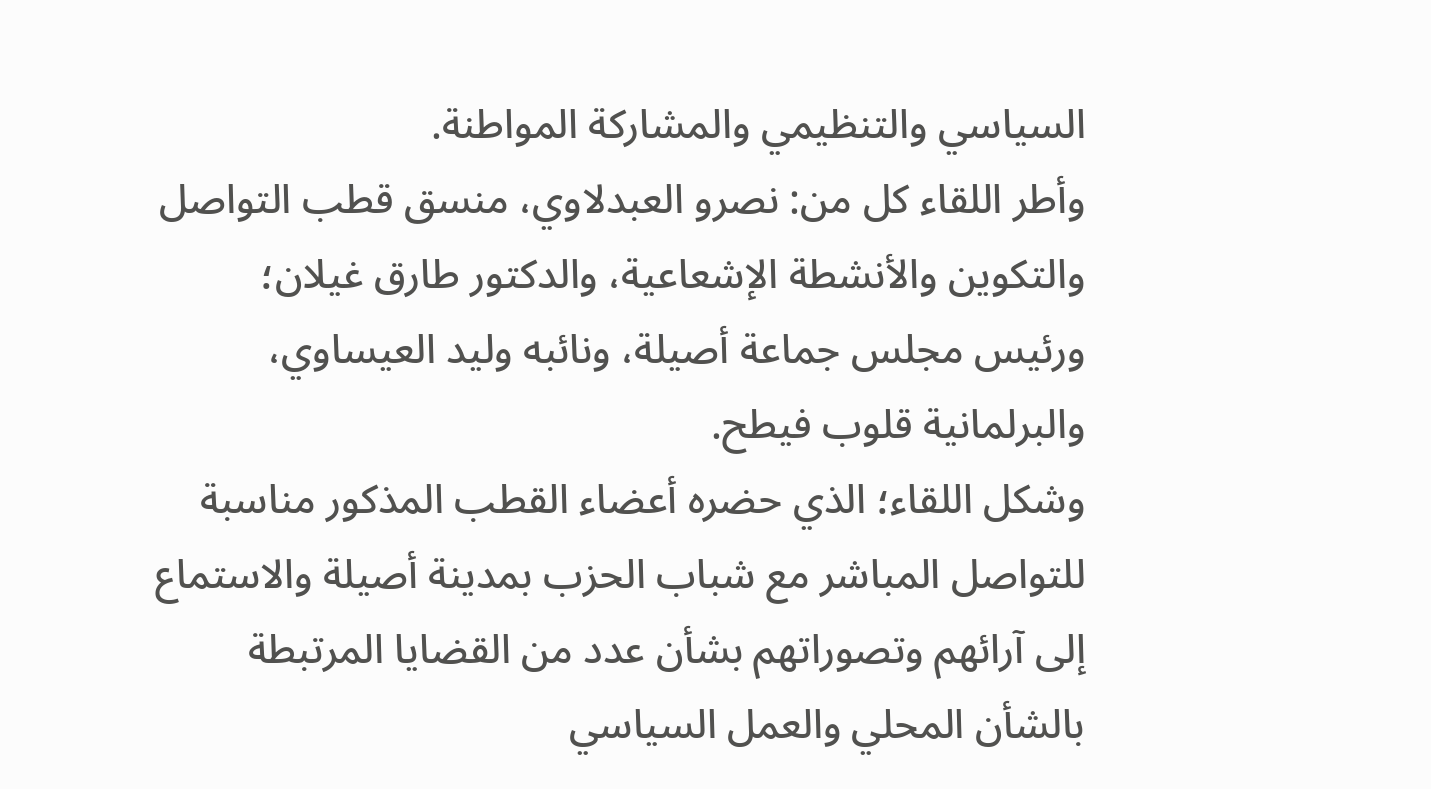السياسي والتنظيمي والمشاركة المواطنة.
وأطر اللقاء كل من: نصرو العبدلاوي، منسق قطب التواصل والتكوين والأنشطة الإشعاعية، والدكتور طارق غيلان؛ ورئيس مجلس جماعة أصيلة، ونائبه وليد العيساوي، والبرلمانية قلوب فيطح.
وشكل اللقاء؛ الذي حضره أعضاء القطب المذكور مناسبة للتواصل المباشر مع شباب الحزب بمدينة أصيلة والاستماع إلى آرائهم وتصوراتهم بشأن عدد من القضايا المرتبطة بالشأن المحلي والعمل السياسي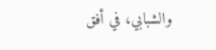والشبابي، في أفق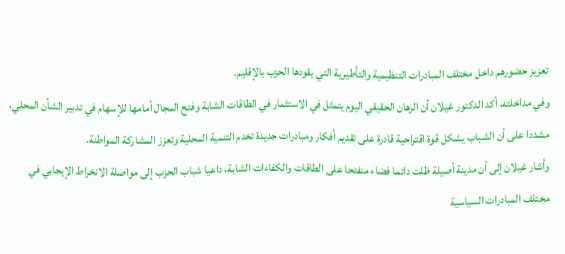تعزيز حضورهم داخل مختلف المبادرات التنظيمية والتأطيرية التي يقودها الحزب بالإقليم.
وفي مداخلته، أكد الدكتور غيلان أن الرهان الحقيقي اليوم يتمثل في الاستثمار في الطاقات الشابة وفتح المجال أمامها للإسهام في تدبير الشأن المحلي، مشددا على أن الشباب يشكل قوة اقتراحية قادرة على تقديم أفكار ومبادرات جديدة تخدم التنمية المحلية وتعزز المشاركة المواطنة.
وأشار غيلان إلى أن مدينة أصيلة ظلت دائما فضاء منفتحا على الطاقات والكفاءات الشابة، داعيا شباب الحزب إلى مواصلة الانخراط الإيجابي في مختلف المبادرات السياسية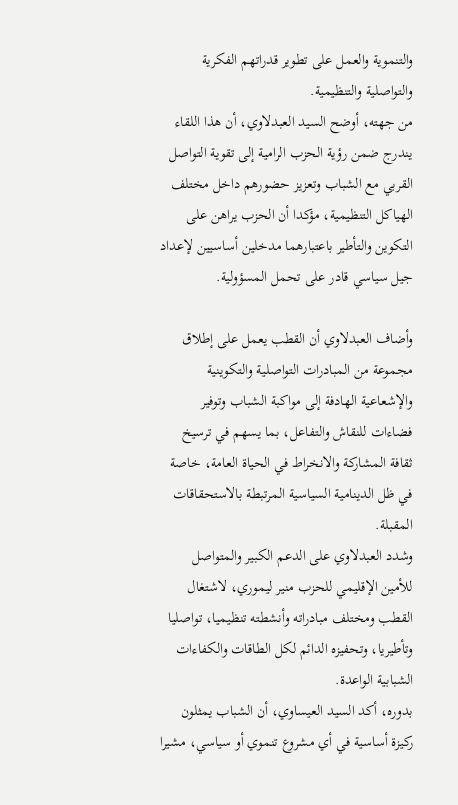والتنموية والعمل على تطوير قدراتهم الفكرية والتواصلية والتنظيمية.
من جهته، أوضح السيد العبدلاوي، أن هذا اللقاء يندرج ضمن رؤية الحزب الرامية إلى تقوية التواصل القربي مع الشباب وتعزيز حضورهم داخل مختلف الهياكل التنظيمية، مؤكدا أن الحزب يراهن على التكوين والتأطير باعتبارهما مدخلين أساسيين لإعداد جيل سياسي قادر على تحمل المسؤولية.

وأضاف العبدلاوي أن القطب يعمل على إطلاق مجموعة من المبادرات التواصلية والتكوينية والإشعاعية الهادفة إلى مواكبة الشباب وتوفير فضاءات للنقاش والتفاعل، بما يسهم في ترسيخ ثقافة المشاركة والانخراط في الحياة العامة، خاصة في ظل الدينامية السياسية المرتبطة بالاستحقاقات المقبلة.
وشدد العبدلاوي على الدعم الكبير والمتواصل للأمين الإقليمي للحزب منير ليموري، لاشتغال القطب ومختلف مبادراته وأنشطته تنظيميا، تواصليا وتأطيريا، وتحفيزه الدائم لكل الطاقات والكفاءات الشبابية الواعدة.
بدوره، أكد السيد العيساوي، أن الشباب يمثلون ركيزة أساسية في أي مشروع تنموي أو سياسي، مشيرا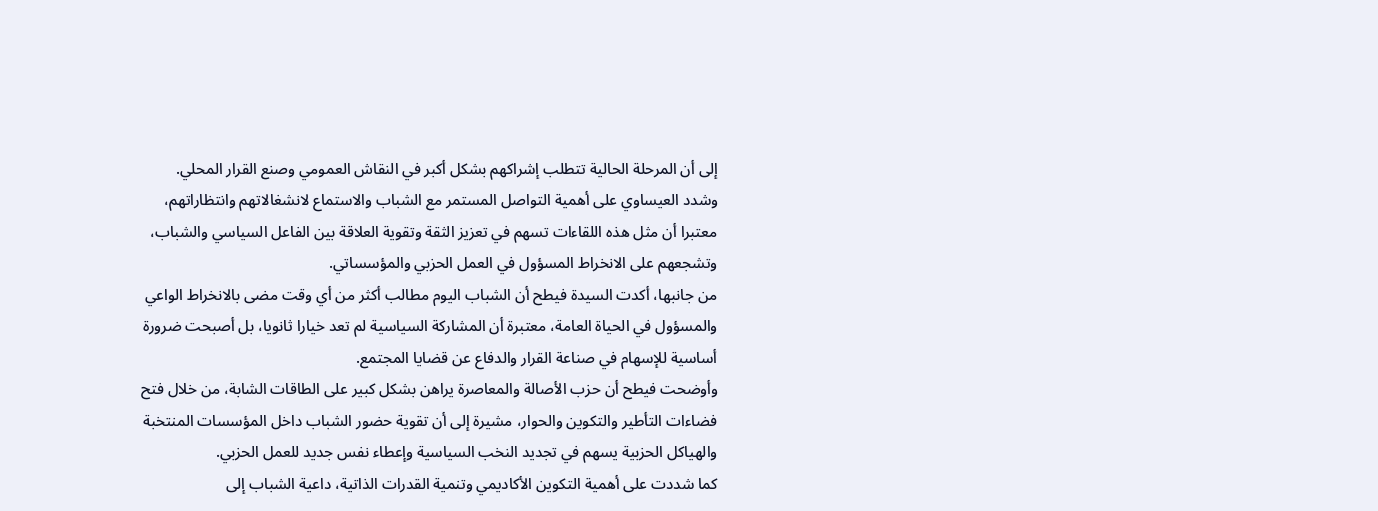إلى أن المرحلة الحالية تتطلب إشراكهم بشكل أكبر في النقاش العمومي وصنع القرار المحلي.
وشدد العيساوي على أهمية التواصل المستمر مع الشباب والاستماع لانشغالاتهم وانتظاراتهم، معتبرا أن مثل هذه اللقاءات تسهم في تعزيز الثقة وتقوية العلاقة بين الفاعل السياسي والشباب، وتشجعهم على الانخراط المسؤول في العمل الحزبي والمؤسساتي.
من جانبها، أكدت السيدة فيطح أن الشباب اليوم مطالب أكثر من أي وقت مضى بالانخراط الواعي والمسؤول في الحياة العامة، معتبرة أن المشاركة السياسية لم تعد خيارا ثانويا، بل أصبحت ضرورة أساسية للإسهام في صناعة القرار والدفاع عن قضايا المجتمع.
وأوضحت فيطح أن حزب الأصالة والمعاصرة يراهن بشكل كبير على الطاقات الشابة، من خلال فتح فضاءات التأطير والتكوين والحوار، مشيرة إلى أن تقوية حضور الشباب داخل المؤسسات المنتخبة والهياكل الحزبية يسهم في تجديد النخب السياسية وإعطاء نفس جديد للعمل الحزبي.
كما شددت على أهمية التكوين الأكاديمي وتنمية القدرات الذاتية، داعية الشباب إلى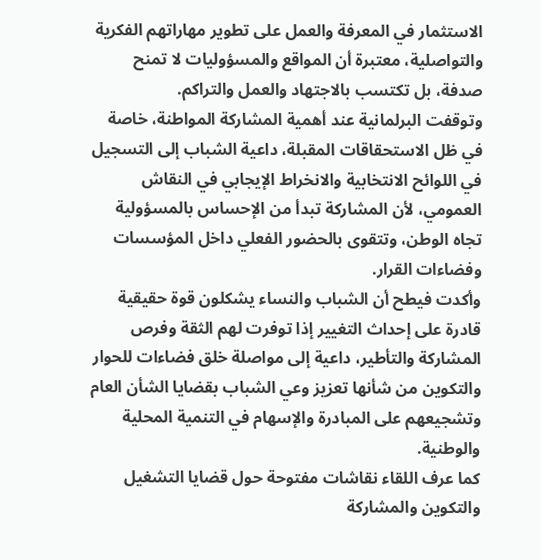الاستثمار في المعرفة والعمل على تطوير مهاراتهم الفكرية والتواصلية، معتبرة أن المواقع والمسؤوليات لا تمنح صدفة، بل تكتسب بالاجتهاد والعمل والتراكم.
وتوقفت البرلمانية عند أهمية المشاركة المواطنة، خاصة في ظل الاستحقاقات المقبلة، داعية الشباب إلى التسجيل في اللوائح الانتخابية والانخراط الإيجابي في النقاش العمومي، لأن المشاركة تبدأ من الإحساس بالمسؤولية تجاه الوطن، وتتقوى بالحضور الفعلي داخل المؤسسات وفضاءات القرار.
وأكدت فيطح أن الشباب والنساء يشكلون قوة حقيقية قادرة على إحداث التغيير إذا توفرت لهم الثقة وفرص المشاركة والتأطير، داعية إلى مواصلة خلق فضاءات للحوار والتكوين من شأنها تعزيز وعي الشباب بقضايا الشأن العام وتشجيعهم على المبادرة والإسهام في التنمية المحلية والوطنية.
كما عرف اللقاء نقاشات مفتوحة حول قضايا التشغيل والتكوين والمشاركة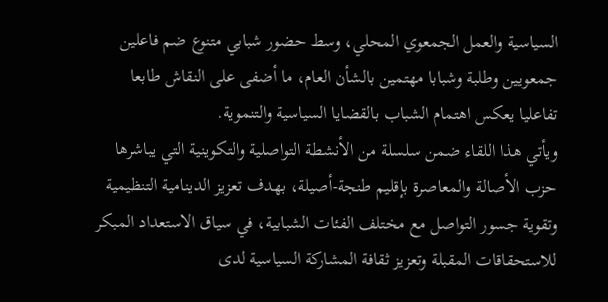السياسية والعمل الجمعوي المحلي، وسط حضور شبابي متنوع ضم فاعلين جمعويين وطلبة وشبابا مهتمين بالشأن العام، ما أضفى على النقاش طابعا تفاعليا يعكس اهتمام الشباب بالقضايا السياسية والتنموية.
ويأتي هذا اللقاء ضمن سلسلة من الأنشطة التواصلية والتكوينية التي يباشرها حزب الأصالة والمعاصرة بإقليم طنجة-أصيلة، بهدف تعزيز الدينامية التنظيمية وتقوية جسور التواصل مع مختلف الفئات الشبابية، في سياق الاستعداد المبكر للاستحقاقات المقبلة وتعزيز ثقافة المشاركة السياسية لدى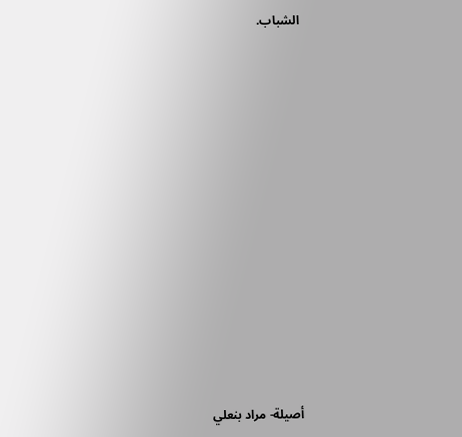الشباب.













أصيلة- مراد بنعلي